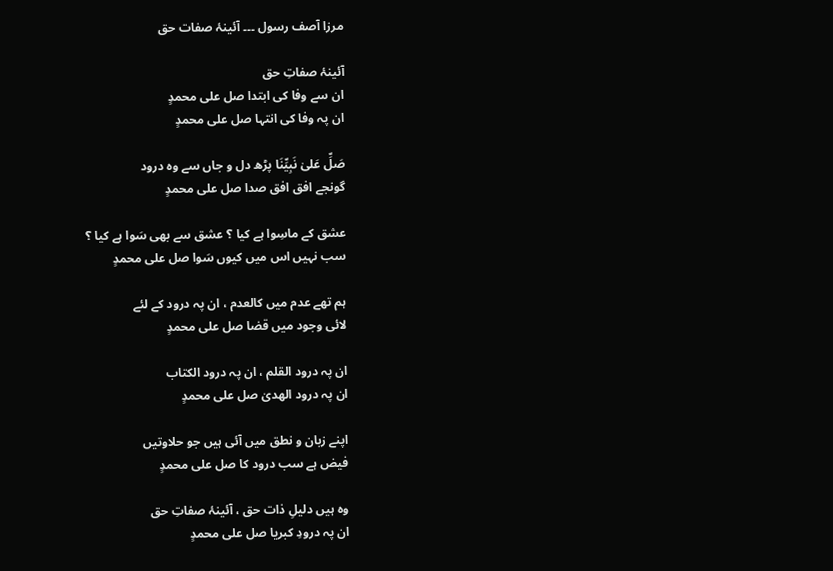مرزا آصف رسول ۔۔۔ آئینۂ صفات حق

آئینۂ صفاتِ حق
ان سے وفا کی ابتدا صل علی محمدٍ
ان پہ وفا کی انتہا صل علی محمدٍ

صَلِّ عَلیٰ نَبِیِّنَا پڑھ دل و جاں سے وہ درود
گونجے افق افق صدا صل علی محمدٍ

عشق کے ماسِوا ہے کیا ؟ عشق سے بھی سَوا ہے کیا ؟
سب نہیں اس میں کیوں سَوا صل علی محمدٍ

ہم تھے عدم میں کالعدم ، ان پہ درود کے لئے
لائی وجود میں قضا صل علی محمدٍ

ان پہ درود القلم ، ان پہ درود الکتاب
ان پہ درود الھدیٰ صل علی محمدٍ

اپنے زبان و نطق میں آئی ہیں جو حلاوتیں
فیض ہے سب درود کا صل علی محمدٍ

وہ ہیں دلیلِ ذات حق ، آئینۂ صفاتِ حق
ان پہ درودِ کبریا صل علی محمدٍ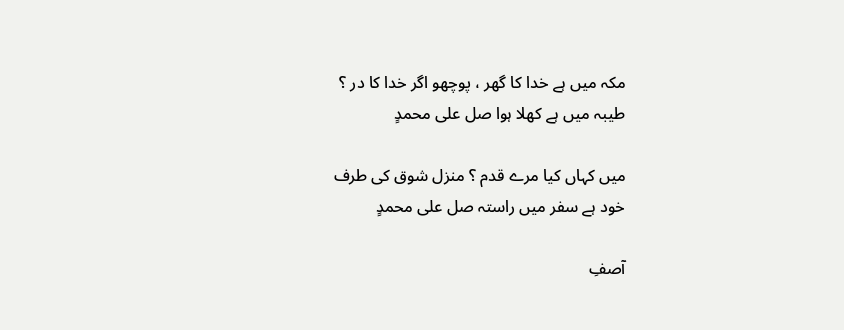مکہ میں ہے خدا کا گھر ، پوچھو اگر خدا کا در ؟
طیبہ میں ہے کھلا ہوا صل علی محمدٍ

میں کہاں کیا مرے قدم ؟ منزل شوق کی طرف
خود ہے سفر میں راستہ صل علی محمدٍ

آصفِ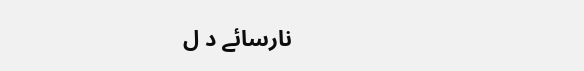نارسائے د ل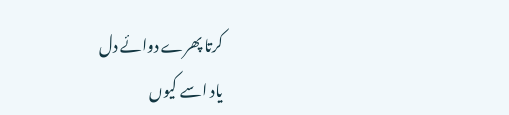کرتا پھرے دوائے دل
یاد اسے کیوں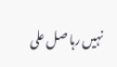نہیں رہا صل علی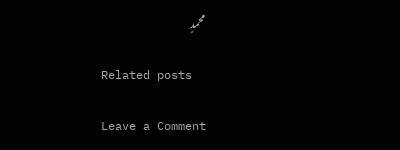محمدٍ

Related posts

Leave a Comment